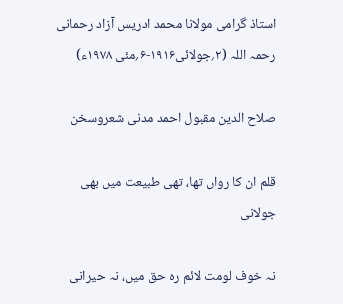استاذ گرامی مولانا محمد ادریس آزاد رحمانی رحمہ اللہ (۲؍جولائی۱۹۱۶-۶؍مئی ۱۹۷۸ء)

صلاح الدین مقبول احمد مدنی شعروسخن

قلم ان کا رواں تھا، تھی طبیعت میں بھی جولانی

نہ خوف لومت لائم رہ حق میں، نہ حیرانی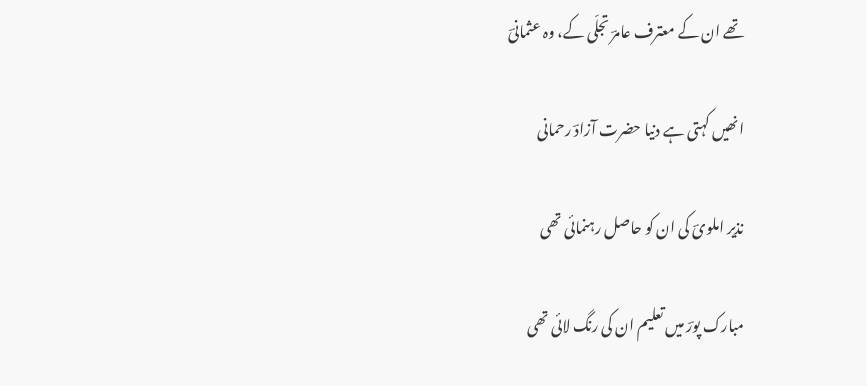تھے ان کے معترف عامرؔ تجلّی کے، وہ عثمانیؔ

انھیں کہتی ہے دنیا حضرت آزادؔ رحمانی

نذیر املویؔ کی ان کو حاصل رہنمائی تھی

مبارک پورؔ میں تعلیم ان کی رنگ لائی تھی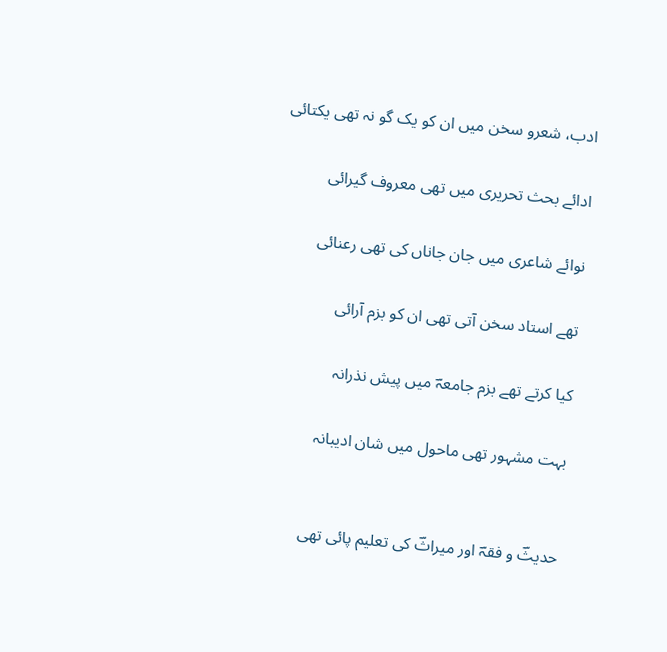ادب، شعرو سخن میں ان کو یک گو نہ تھی یکتائی

ادائے بحث تحریری میں تھی معروف گیرائی

نوائے شاعری میں جان جاناں کی تھی رعنائی

تھے استاد سخن آتی تھی ان کو بزم آرائی

کیا کرتے تھے بزم جامعہؔ میں پیش نذرانہ

بہت مشہور تھی ماحول میں شان ادیبانہ


حدیثؔ و فقہؔ اور میراثؔ کی تعلیم پائی تھی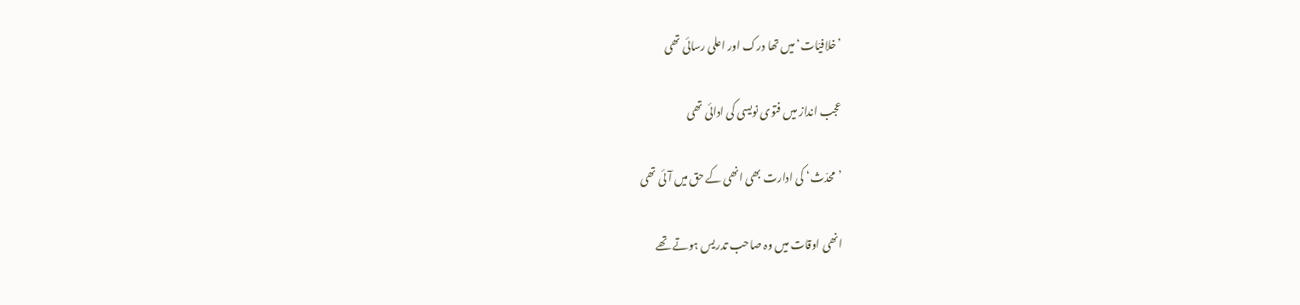’خلافیّات‘میں تھا درک اور اعلی رسائی تھی

عجب انداز میں فتوی نویسی کی ادائی تھی

’محدّث‘ کی ادارت بھی انھی کے حق میں آئی تھی

انھی اوقات میں وہ صاحب تدریس ہوتے تھے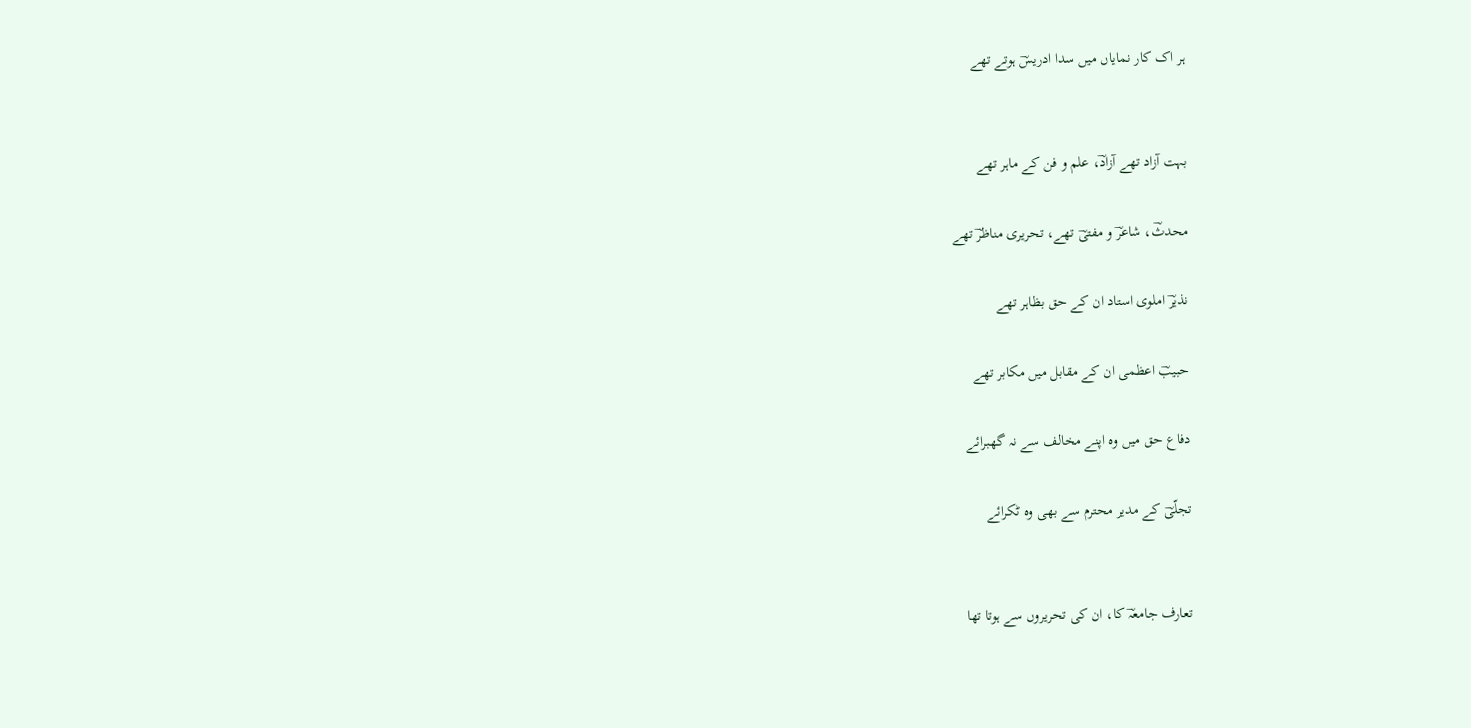ہر اک کار نمایاں میں سدا ادریسؔ ہوتے تھے


بہت آزاد تھے آزادؔ، علم و فن کے ماہر تھے

محدثؔ، شاعرؔ و مفتیؔ تھے، تحریری مناظرؔ تھے

نذیرؔ املوی استاد ان کے حق بظاہر تھے

حبیبؔ اعظمی ان کے مقابل میں مکابر تھے

دفاع حق میں وہ اپنے مخالف سے نہ گھبرائے

تجلّیؔ کے مدیر محترم سے بھی وہ ٹکرائے


تعارف جامعہؔ کا، ان کی تحریروں سے ہوتا تھا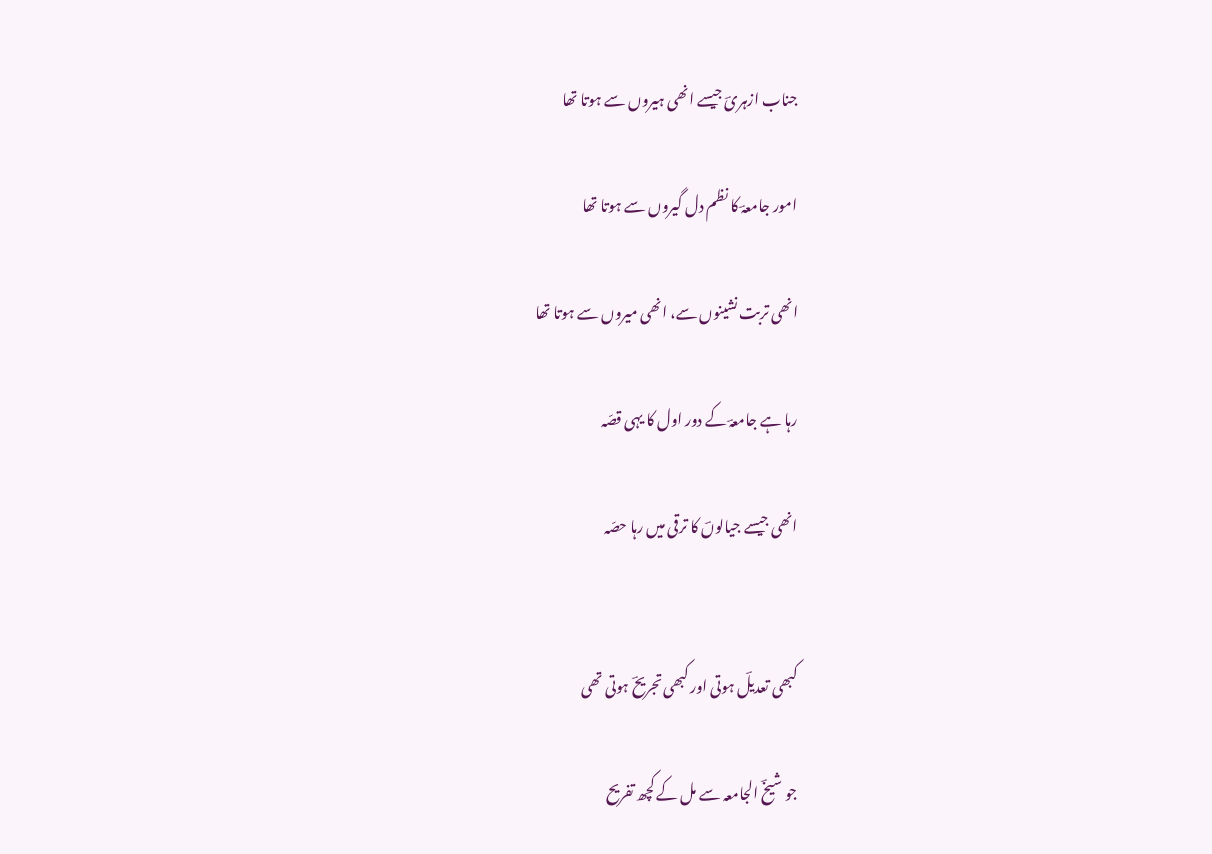جناب ازہریؔ جیسے انھی ہیروں سے ہوتا تھا

امور جامعہؔ کا نظم دل گیروں سے ہوتا تھا

انھی تربت نشینوں سے، انھی میروں سے ہوتا تھا

رہا ہے جامعہؔ کے دور اول کا یہی قصّہ

انھی جیسے جیالوںؔ کا ترقی میں رہا حصّہ


کبھی تعدیلؔ ہوتی اور کبھی تجریحؔ ہوتی تھی

جو شیخؔ الجامعہ سے مل کے کچھ تفریح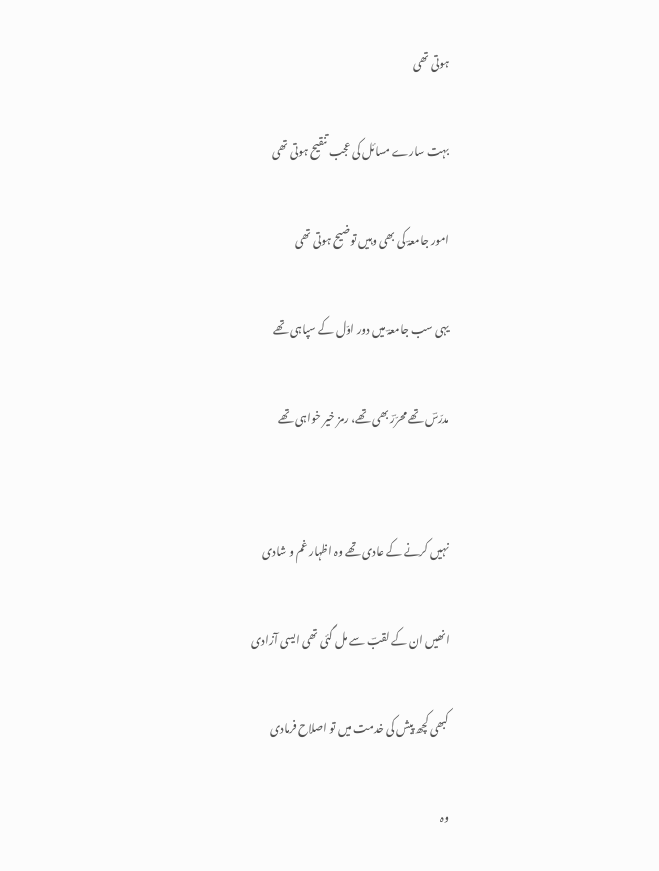ہوتی تھی

بہت سارے مسائل کی عجب تنقیح ہوتی تھی

امور جامعہؔ کی بھی وہیں توضیح ہوتی تھی

یہی سب جامعہؔ میں دور اوّل کے سپاہی تھے

مدرّسؔ تھے محرّرؔ بھی تھے، رمز خیر خواہی تھے


نہیں کرنے کے عادی تھے وہ اظہار غم و شادی

انھیں ان کے لقبؔ سے مل گئی تھی ایسی آزادی

کبھی کچھ پیش کی خدمت میں تو اصلاح فرمادی

وہ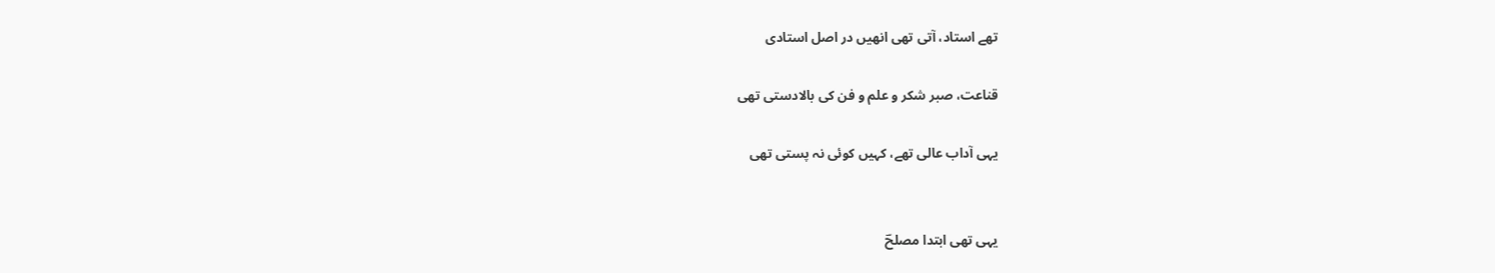تھے استاد، آتی تھی انھیں در اصل استادی

قناعت، صبر شکر و علم و فن کی بالادستی تھی

یہی آداب عالی تھے، کہیں کوئی نہ پستی تھی


یہی تھی ابتدا مصلحؔ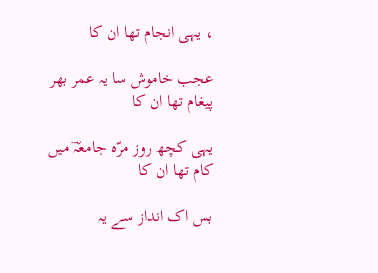، یہی انجام تھا ان کا

عجب خاموش سا یہ عمر بھر پیغام تھا ان کا

یہی کچھ روز مرّہ جامعہؔ میں کام تھا ان کا

بس اک انداز سے یہ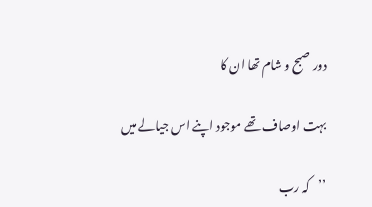دور صبح و شام تھا ان کا

بہت اوصاف تھے موجود اپنے اس جیالے میں

’’کہ رب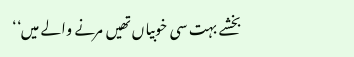بخشے بہت سی خوبیاں تھیں مرنے والے میں‘‘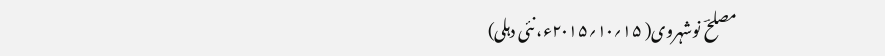مصلحؔ نوشہروی( ۱۵؍۱۰؍۲۰۱۵ء، نئی دہلی)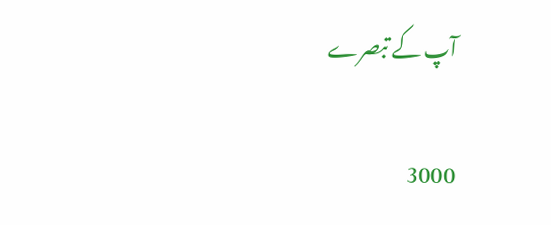آپ کے تبصرے

3000